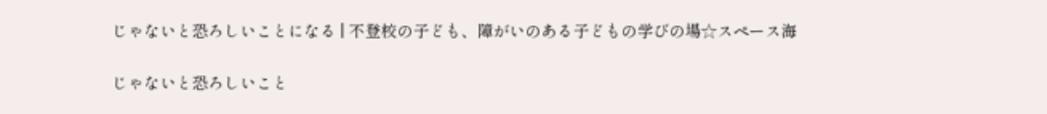じゃないと恐ろしいことになる | 不登校の子ども、障がいのある子どもの学びの場☆スペース海

じゃないと恐ろしいこと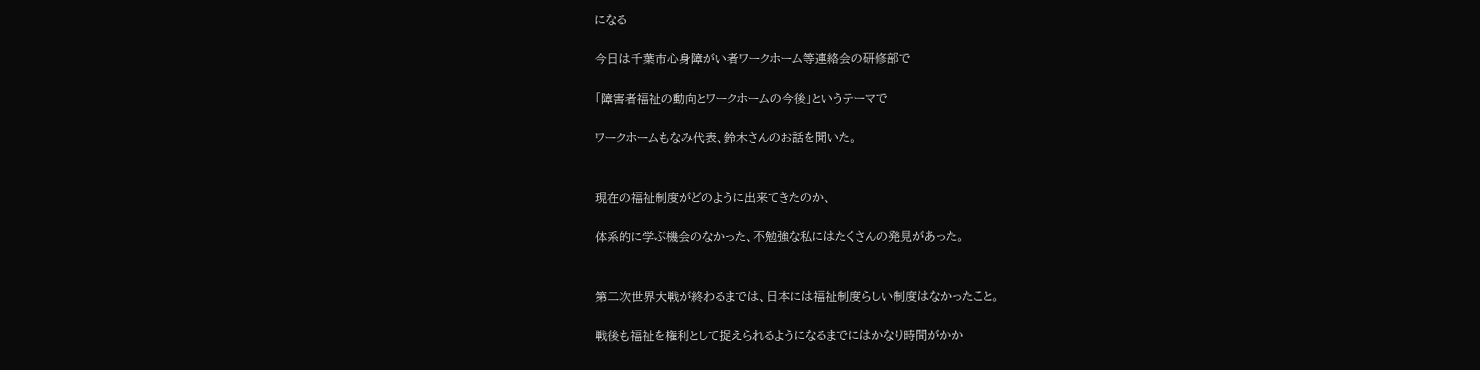になる

今日は千葉市心身障がい者ワークホーム等連絡会の研修部で

「障害者福祉の動向とワークホームの今後」というテーマで

ワークホームもなみ代表、鈴木さんのお話を聞いた。


現在の福祉制度がどのように出来てきたのか、

体系的に学ぶ機会のなかった、不勉強な私にはたくさんの発見があった。


第二次世界大戦が終わるまでは、日本には福祉制度らしい制度はなかったこと。

戦後も福祉を権利として捉えられるようになるまでにはかなり時間がかか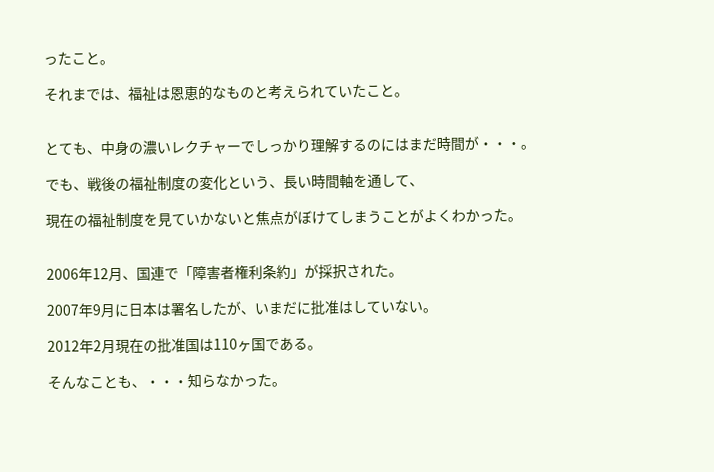ったこと。

それまでは、福祉は恩恵的なものと考えられていたこと。


とても、中身の濃いレクチャーでしっかり理解するのにはまだ時間が・・・。

でも、戦後の福祉制度の変化という、長い時間軸を通して、

現在の福祉制度を見ていかないと焦点がぼけてしまうことがよくわかった。


2006年12月、国連で「障害者権利条約」が採択された。

2007年9月に日本は署名したが、いまだに批准はしていない。

2012年2月現在の批准国は110ヶ国である。

そんなことも、・・・知らなかった。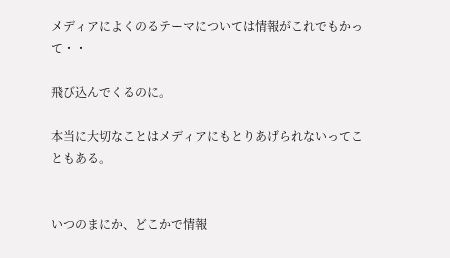メディアによくのるテーマについては情報がこれでもかって・・

飛び込んでくるのに。

本当に大切なことはメディアにもとりあげられないってこともある。


いつのまにか、どこかで情報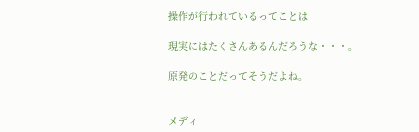操作が行われているってことは

現実にはたくさんあるんだろうな・・・。

原発のことだってそうだよね。


メディ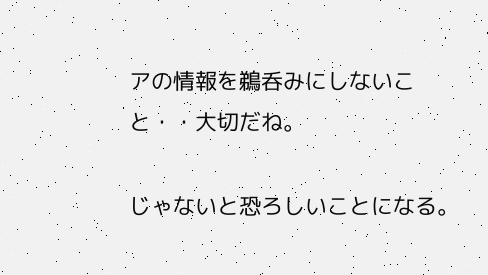アの情報を鵜呑みにしないこと・・大切だね。

じゃないと恐ろしいことになる。